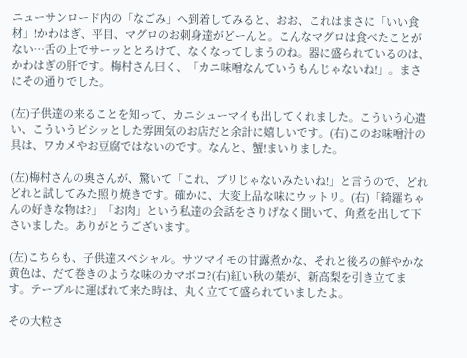ニューサンロード内の「なごみ」へ到着してみると、おお、これはまさに「いい食材」!かわはぎ、平目、マグロのお刺身達がどーんと。こんなマグロは食べたことがない…舌の上でサーッととろけて、なくなってしまうのね。器に盛られているのは、かわはぎの肝です。梅村さん曰く、「カニ味噌なんていうもんじゃないね!」。まさにその通りでした。

(左)子供達の来ることを知って、カニシューマイも出してくれました。こういう心遣い、こういうピシッとした雰囲気のお店だと余計に嬉しいです。(右)このお味噌汁の具は、ワカメやお豆腐ではないのです。なんと、蟹!まいりました。

(左)梅村さんの奥さんが、驚いて「これ、ブリじゃないみたいね!」と言うので、どれどれと試してみた照り焼きです。確かに、大変上品な味にウットリ。(右)「綺羅ちゃんの好きな物は?」「お肉」という私達の会話をさりげなく聞いて、角煮を出して下さいました。ありがとうございます。

(左)こちらも、子供達スペシャル。サツマイモの甘露煮かな、それと後ろの鮮やかな黄色は、だて巻きのような味のカマボコ?(右)紅い秋の葉が、新高梨を引き立てます。テーブルに運ばれて来た時は、丸く立てて盛られていましたよ。

その大粒さ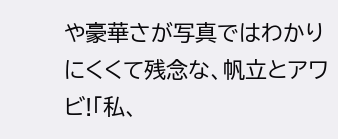や豪華さが写真ではわかりにくくて残念な、帆立とアワビ!「私、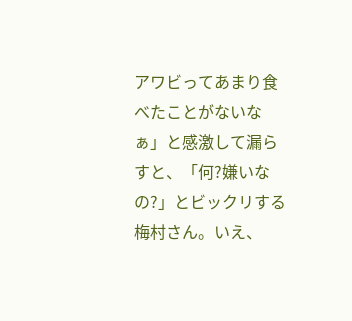アワビってあまり食べたことがないなぁ」と感激して漏らすと、「何?嫌いなの?」とビックリする梅村さん。いえ、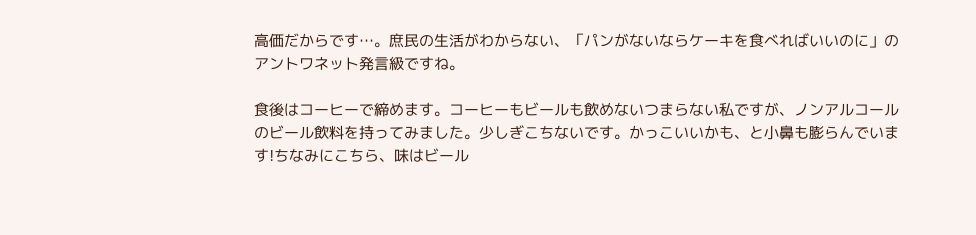高価だからです…。庶民の生活がわからない、「パンがないならケーキを食べればいいのに」のアントワネット発言級ですね。

食後はコーヒーで締めます。コーヒーもビールも飲めないつまらない私ですが、ノンアルコールのビール飲料を持ってみました。少しぎこちないです。かっこいいかも、と小鼻も膨らんでいます!ちなみにこちら、味はビール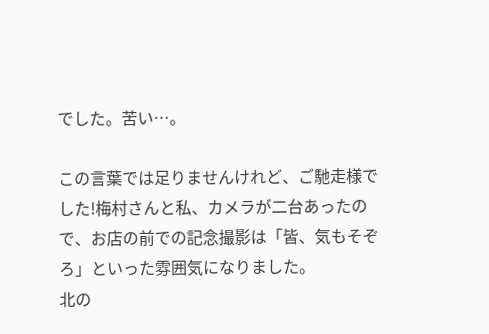でした。苦い…。

この言葉では足りませんけれど、ご馳走様でした!梅村さんと私、カメラが二台あったので、お店の前での記念撮影は「皆、気もそぞろ」といった雰囲気になりました。
北の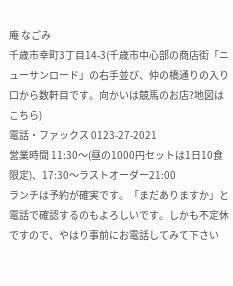庵 なごみ
千歳市幸町3丁目14-3(千歳市中心部の商店街「ニューサンロード」の右手並び、仲の橋通りの入り口から数軒目です。向かいは競馬のお店?地図はこちら)
電話・ファックス 0123-27-2021
営業時間 11:30〜(昼の1000円セットは1日10食限定)、17:30〜ラストオーダー21:00
ランチは予約が確実です。「まだありますか」と電話で確認するのもよろしいです。しかも不定休ですので、やはり事前にお電話してみて下さい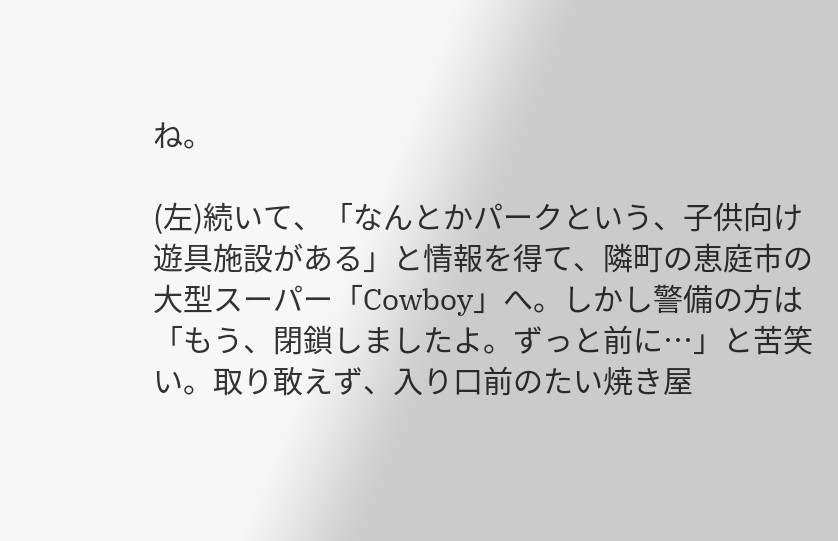ね。

(左)続いて、「なんとかパークという、子供向け遊具施設がある」と情報を得て、隣町の恵庭市の大型スーパー「Cowboy」へ。しかし警備の方は「もう、閉鎖しましたよ。ずっと前に…」と苦笑い。取り敢えず、入り口前のたい焼き屋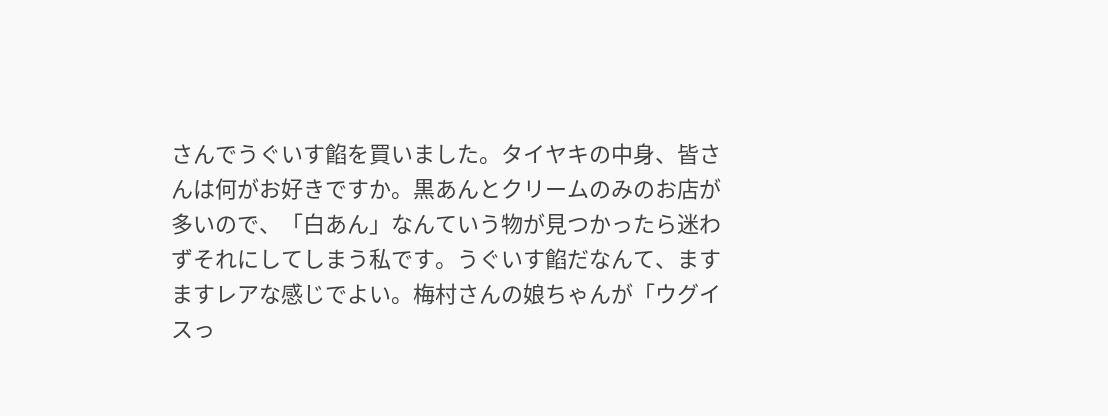さんでうぐいす餡を買いました。タイヤキの中身、皆さんは何がお好きですか。黒あんとクリームのみのお店が多いので、「白あん」なんていう物が見つかったら迷わずそれにしてしまう私です。うぐいす餡だなんて、ますますレアな感じでよい。梅村さんの娘ちゃんが「ウグイスっ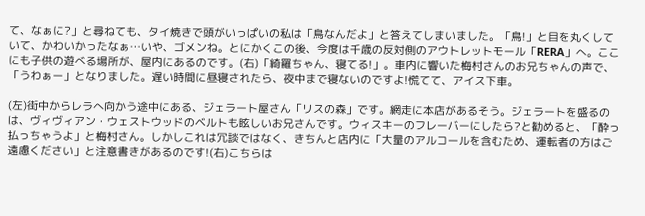て、なぁに?」と尋ねても、タイ焼きで頭がいっぱいの私は「鳥なんだよ」と答えてしまいました。「鳥!」と目を丸くしていて、かわいかったなぁ…いや、ゴメンね。とにかくこの後、今度は千歳の反対側のアウトレットモール「RERA」へ。ここにも子供の遊べる場所が、屋内にあるのです。(右)「綺羅ちゃん、寝てる!」。車内に響いた梅村さんのお兄ちゃんの声で、「うわぁー」となりました。遅い時間に昼寝されたら、夜中まで寝ないのですよ!慌てて、アイス下車。

(左)街中からレラへ向かう途中にある、ジェラート屋さん「リスの森」です。網走に本店があるそう。ジェラートを盛るのは、ヴィヴィアン・ウェストウッドのベルトも眩しいお兄さんです。ウィスキーのフレーバーにしたら?と勧めると、「酔っ払っちゃうよ」と梅村さん。しかしこれは冗談ではなく、きちんと店内に「大量のアルコールを含むため、運転者の方はご遠慮ください」と注意書きがあるのです!(右)こちらは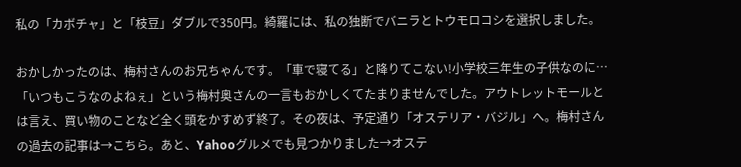私の「カボチャ」と「枝豆」ダブルで350円。綺羅には、私の独断でバニラとトウモロコシを選択しました。

おかしかったのは、梅村さんのお兄ちゃんです。「車で寝てる」と降りてこない!小学校三年生の子供なのに…「いつもこうなのよねぇ」という梅村奥さんの一言もおかしくてたまりませんでした。アウトレットモールとは言え、買い物のことなど全く頭をかすめず終了。その夜は、予定通り「オステリア・バジル」へ。梅村さんの過去の記事は→こちら。あと、Yahooグルメでも見つかりました→オステ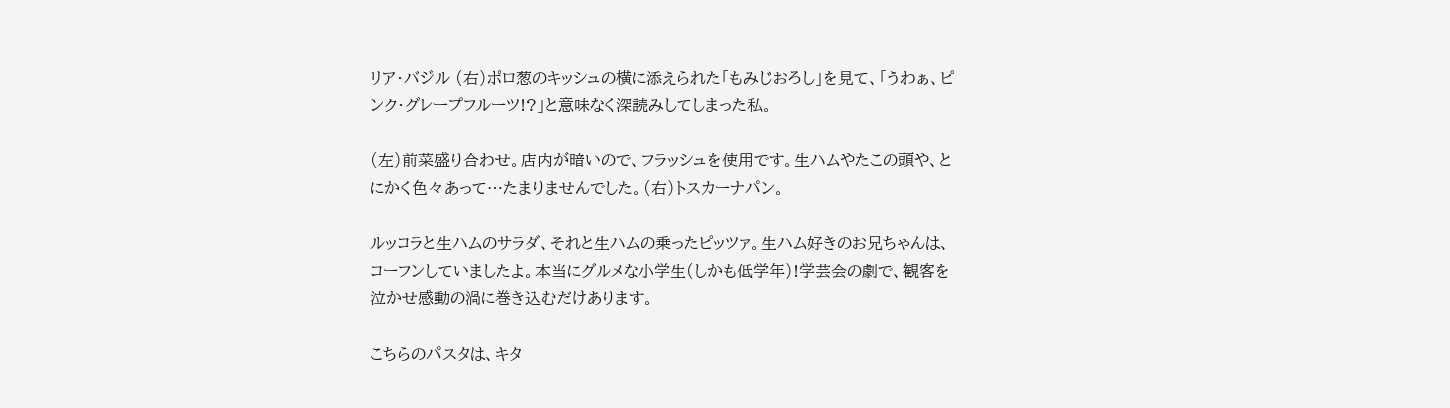リア・バジル (右)ポロ葱のキッシュの横に添えられた「もみじおろし」を見て、「うわぁ、ピンク・グレープフルーツ!?」と意味なく深読みしてしまった私。

(左)前菜盛り合わせ。店内が暗いので、フラッシュを使用です。生ハムやたこの頭や、とにかく色々あって…たまりませんでした。(右)トスカーナパン。

ルッコラと生ハムのサラダ、それと生ハムの乗ったピッツァ。生ハム好きのお兄ちゃんは、コーフンしていましたよ。本当にグルメな小学生(しかも低学年)!学芸会の劇で、観客を泣かせ感動の渦に巻き込むだけあります。

こちらのパスタは、キタ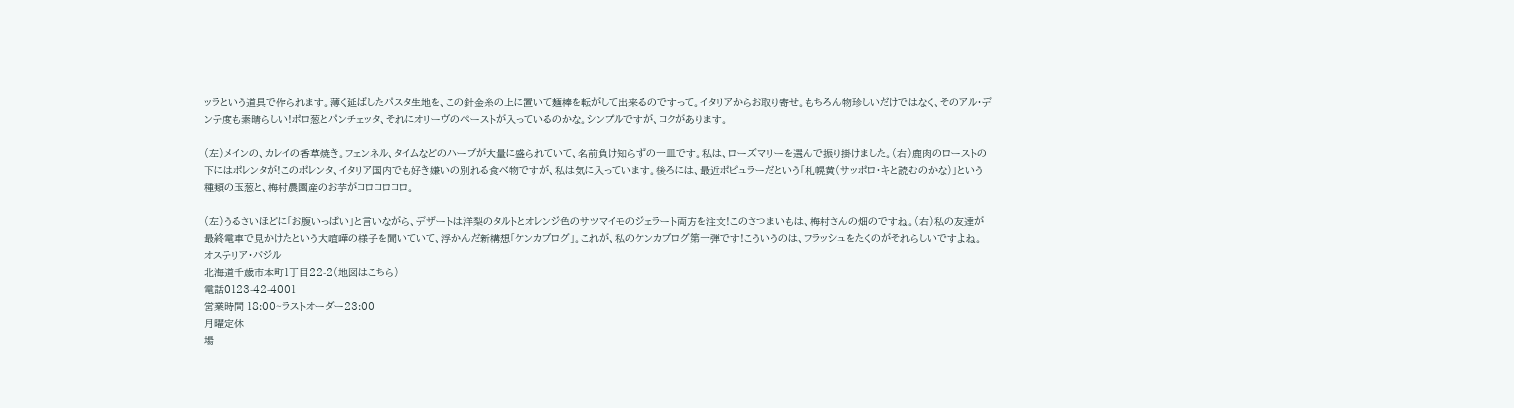ッラという道具で作られます。薄く延ばしたパスタ生地を、この針金糸の上に置いて麺棒を転がして出来るのですって。イタリアからお取り寄せ。もちろん物珍しいだけではなく、そのアル・デンテ度も素晴らしい!ポロ葱とパンチェッタ、それにオリーヴのペーストが入っているのかな。シンプルですが、コクがあります。

(左)メインの、カレイの香草焼き。フェンネル、タイムなどのハーブが大量に盛られていて、名前負け知らずの一皿です。私は、ローズマリーを選んで振り掛けました。(右)鹿肉のローストの下にはポレンタが!このポレンタ、イタリア国内でも好き嫌いの別れる食べ物ですが、私は気に入っています。後ろには、最近ポピュラーだという「札幌黄(サッポロ・キと読むのかな)」という種類の玉葱と、梅村農園産のお芋がコロコロコロ。

(左)うるさいほどに「お腹いっぱい」と言いながら、デザートは洋梨のタルトとオレンジ色のサツマイモのジェラート両方を注文!このさつまいもは、梅村さんの畑のですね。(右)私の友達が最終電車で見かけたという大喧嘩の様子を聞いていて、浮かんだ新構想「ケンカブログ」。これが、私のケンカブログ第一弾です!こういうのは、フラッシュをたくのがそれらしいですよね。
オステリア・バジル
北海道千歳市本町1丁目22-2(地図はこちら)
電話0123-42-4001
営業時間 18:00~ラストオーダー23:00
月曜定休
場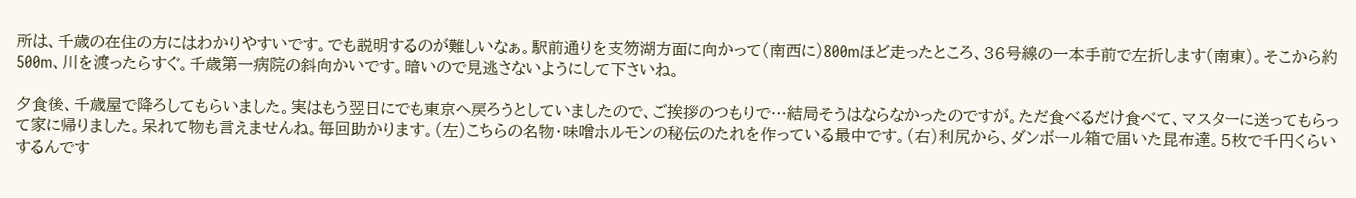所は、千歳の在住の方にはわかりやすいです。でも説明するのが難しいなぁ。駅前通りを支笏湖方面に向かって(南西に)800mほど走ったところ、36号線の一本手前で左折します(南東)。そこから約500m、川を渡ったらすぐ。千歳第一病院の斜向かいです。暗いので見逃さないようにして下さいね。

夕食後、千歳屋で降ろしてもらいました。実はもう翌日にでも東京へ戻ろうとしていましたので、ご挨拶のつもりで…結局そうはならなかったのですが。ただ食べるだけ食べて、マスターに送ってもらって家に帰りました。呆れて物も言えませんね。毎回助かります。(左)こちらの名物・味噌ホルモンの秘伝のたれを作っている最中です。(右)利尻から、ダンボール箱で届いた昆布達。5枚で千円くらいするんです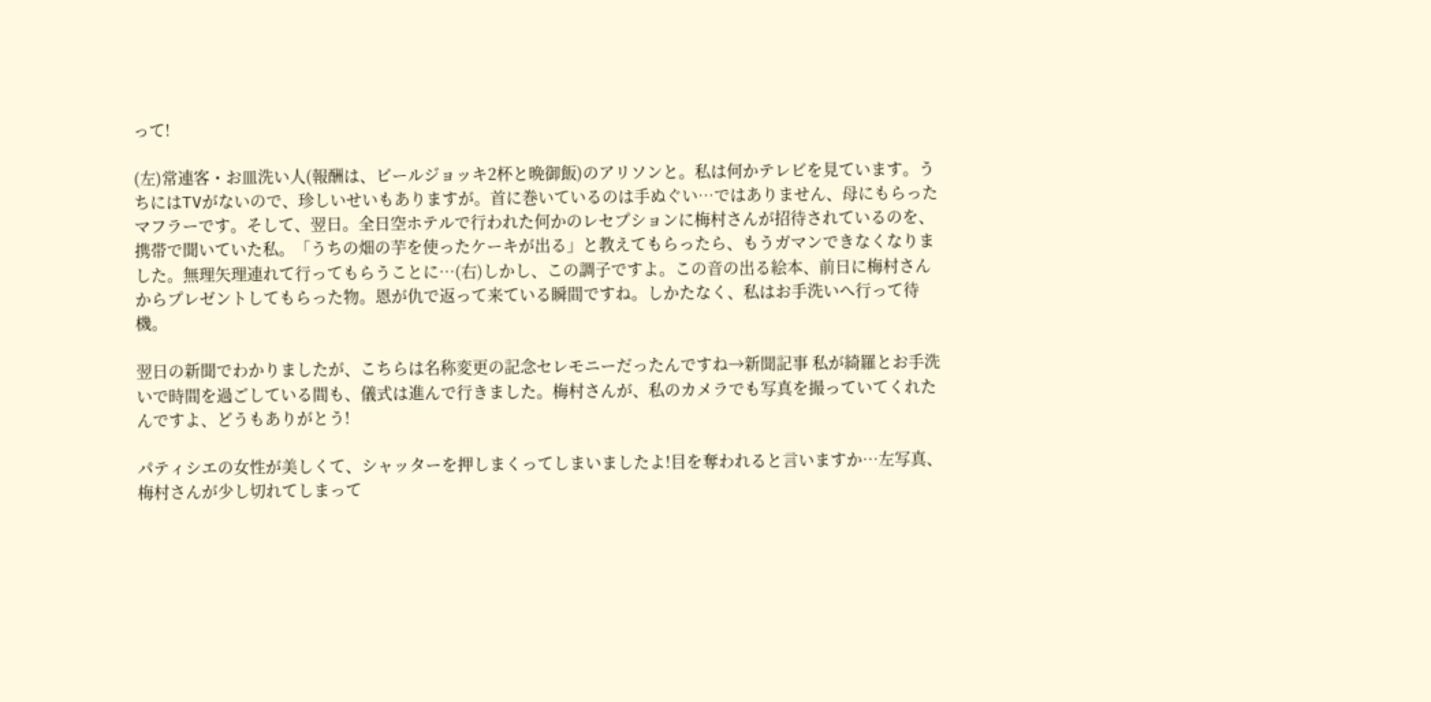って!

(左)常連客・お皿洗い人(報酬は、ビールジョッキ2杯と晩御飯)のアリソンと。私は何かテレビを見ています。うちにはTVがないので、珍しいせいもありますが。首に巻いているのは手ぬぐい…ではありません、母にもらったマフラーです。そして、翌日。全日空ホテルで行われた何かのレセプションに梅村さんが招待されているのを、携帯で聞いていた私。「うちの畑の芋を使ったケーキが出る」と教えてもらったら、もうガマンできなくなりました。無理矢理連れて行ってもらうことに…(右)しかし、この調子ですよ。この音の出る絵本、前日に梅村さんからプレゼントしてもらった物。恩が仇で返って来ている瞬間ですね。しかたなく、私はお手洗いへ行って待機。

翌日の新聞でわかりましたが、こちらは名称変更の記念セレモニーだったんですね→新聞記事 私が綺羅とお手洗いで時間を過ごしている間も、儀式は進んで行きました。梅村さんが、私のカメラでも写真を撮っていてくれたんですよ、どうもありがとう!

パティシエの女性が美しくて、シャッターを押しまくってしまいましたよ!目を奪われると言いますか…左写真、梅村さんが少し切れてしまって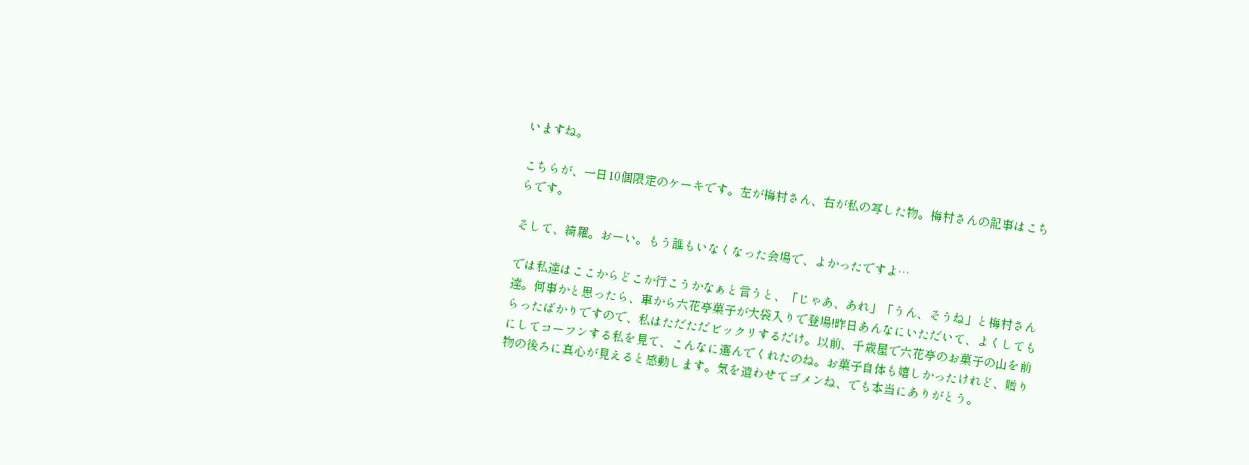いますね。

こちらが、一日10個限定のケーキです。左が梅村さん、右が私の写した物。梅村さんの記事はこちらです。

そして、綺羅。おーい。もう誰もいなくなった会場で、よかったですよ…

では私達はここからどこか行こうかなぁと言うと、「じゃあ、あれ」「うん、そうね」と梅村さん達。何事かと思ったら、車から六花亭菓子が大袋入りで登場!昨日あんなにいただいて、よくしてもらったばかりですので、私はただただビックリするだけ。以前、千歳屋で六花亭のお菓子の山を前にしてコーフンする私を見て、こんなに選んでくれたのね。お菓子自体も嬉しかったけれど、贈り物の後ろに真心が見えると感動します。気を遣わせてゴメンね、でも本当にありがとう。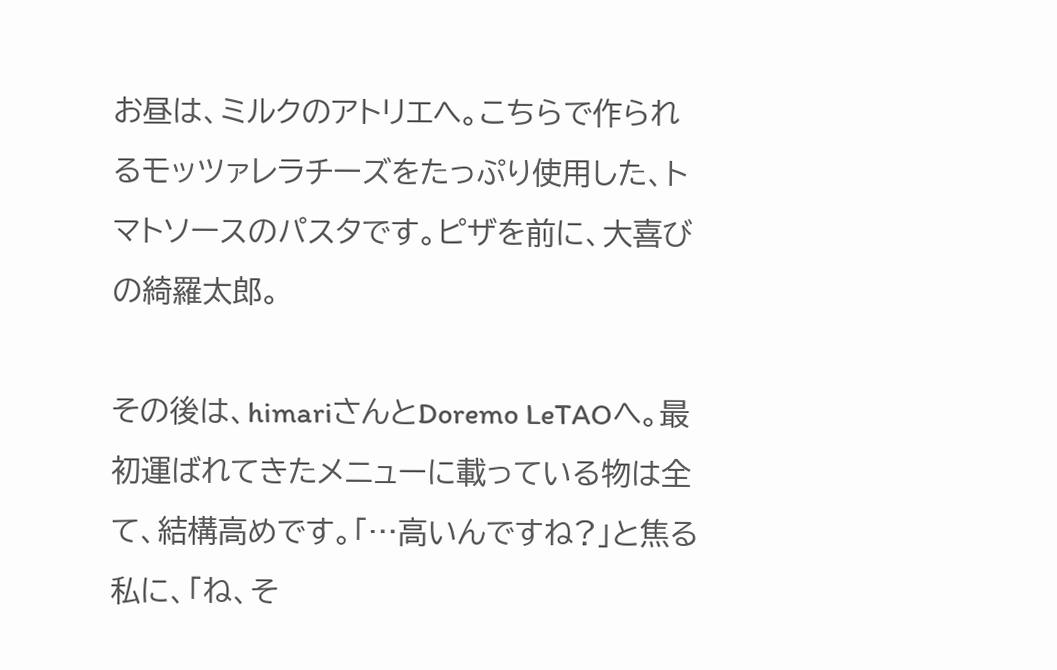お昼は、ミルクのアトリエへ。こちらで作られるモッツァレラチーズをたっぷり使用した、トマトソースのパスタです。ピザを前に、大喜びの綺羅太郎。

その後は、himariさんとDoremo LeTAOへ。最初運ばれてきたメニューに載っている物は全て、結構高めです。「…高いんですね?」と焦る私に、「ね、そ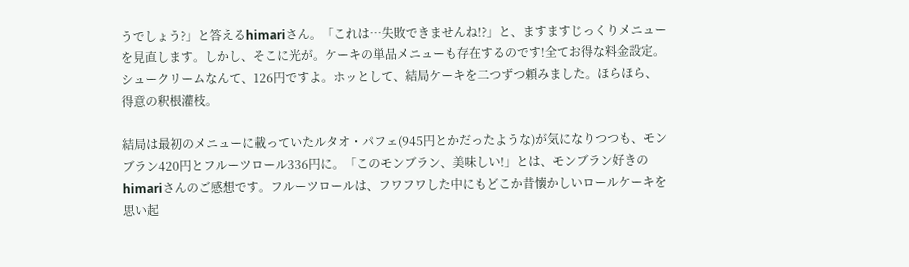うでしょう?」と答えるhimariさん。「これは…失敗できませんね!?」と、ますますじっくりメニューを見直します。しかし、そこに光が。ケーキの単品メニューも存在するのです!全てお得な料金設定。シュークリームなんて、126円ですよ。ホッとして、結局ケーキを二つずつ頼みました。ほらほら、得意の釈根灌枝。

結局は最初のメニューに載っていたルタオ・パフェ(945円とかだったような)が気になりつつも、モンブラン420円とフルーツロール336円に。「このモンブラン、美味しい!」とは、モンブラン好きのhimariさんのご感想です。フルーツロールは、フワフワした中にもどこか昔懐かしいロールケーキを思い起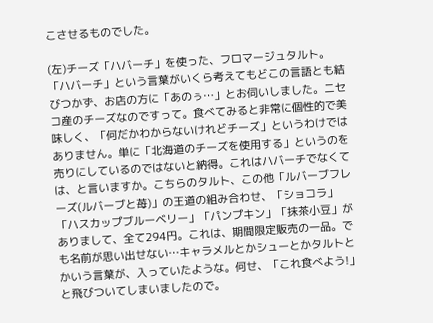こさせるものでした。

(左)チーズ「ハバーチ」を使った、フロマージュタルト。「ハバーチ」という言葉がいくら考えてもどこの言語とも結びつかず、お店の方に「あのぅ…」とお伺いしました。ニセコ産のチーズなのですって。食べてみると非常に個性的で美味しく、「何だかわからないけれどチーズ」というわけではありません。単に「北海道のチーズを使用する」というのを売りにしているのではないと納得。これはハバーチでなくては、と言いますか。こちらのタルト、この他「ルバーブフレーズ(ルバーブと苺)」の王道の組み合わせ、「ショコラ」「ハスカップブルーベリー」「パンプキン」「抹茶小豆」がありまして、全て294円。これは、期間限定販売の一品。でも名前が思い出せない…キャラメルとかシューとかタルトとかいう言葉が、入っていたような。何せ、「これ食べよう!」と飛びついてしまいましたので。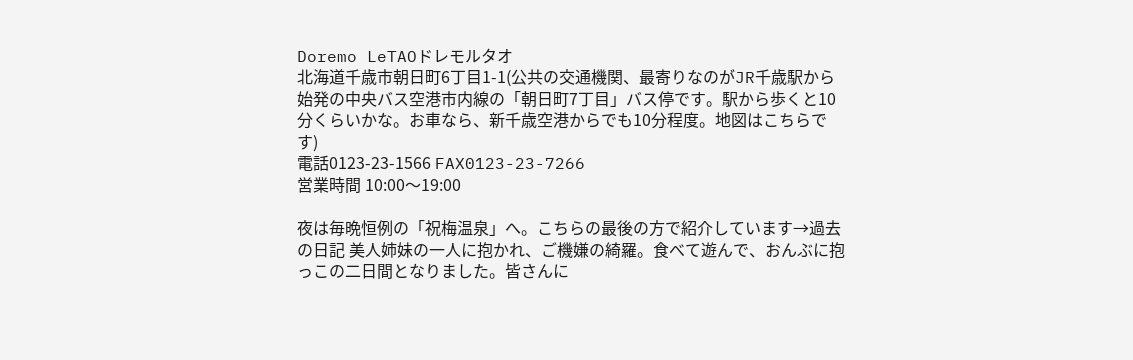Doremo LeTAOドレモルタオ
北海道千歳市朝日町6丁目1-1(公共の交通機関、最寄りなのがJR千歳駅から始発の中央バス空港市内線の「朝日町7丁目」バス停です。駅から歩くと10分くらいかな。お車なら、新千歳空港からでも10分程度。地図はこちらです)
電話0123-23-1566 FAX0123-23-7266
営業時間 10:00〜19:00

夜は毎晩恒例の「祝梅温泉」へ。こちらの最後の方で紹介しています→過去の日記 美人姉妹の一人に抱かれ、ご機嫌の綺羅。食べて遊んで、おんぶに抱っこの二日間となりました。皆さんに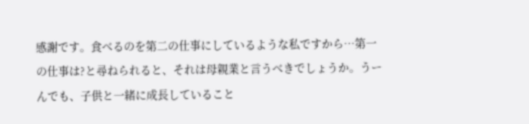感謝です。食べるのを第二の仕事にしているような私ですから…第一の仕事は?と尋ねられると、それは母親業と言うべきでしょうか。うーんでも、子供と一緒に成長していること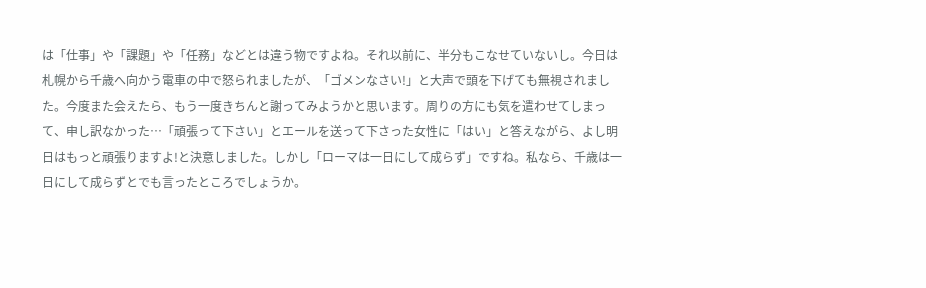は「仕事」や「課題」や「任務」などとは違う物ですよね。それ以前に、半分もこなせていないし。今日は札幌から千歳へ向かう電車の中で怒られましたが、「ゴメンなさい!」と大声で頭を下げても無視されました。今度また会えたら、もう一度きちんと謝ってみようかと思います。周りの方にも気を遣わせてしまって、申し訳なかった…「頑張って下さい」とエールを送って下さった女性に「はい」と答えながら、よし明日はもっと頑張りますよ!と決意しました。しかし「ローマは一日にして成らず」ですね。私なら、千歳は一日にして成らずとでも言ったところでしょうか。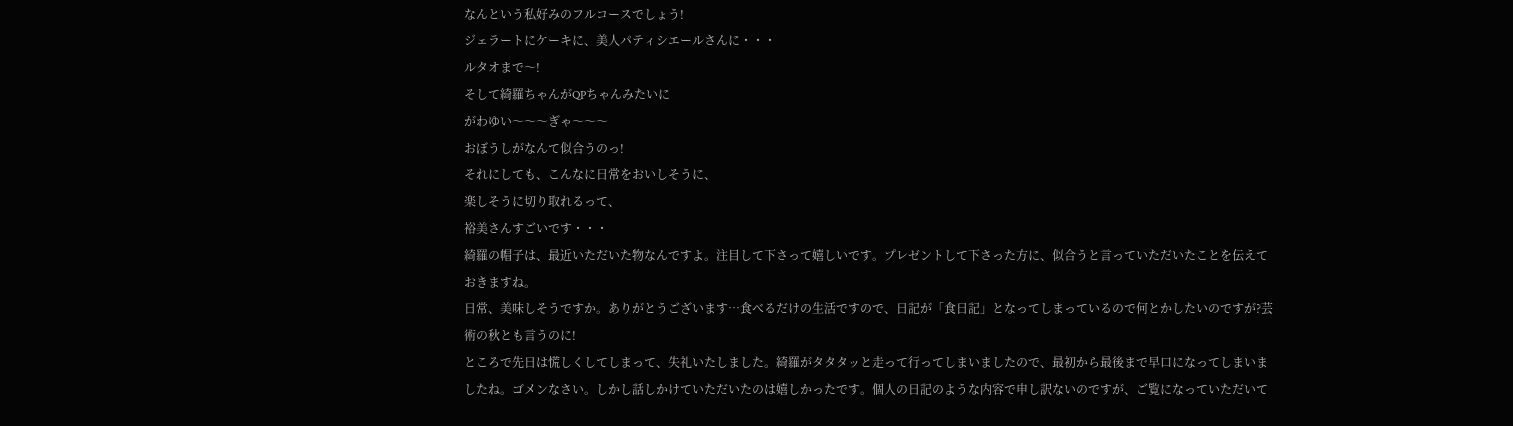なんという私好みのフルコースでしょう!
ジェラートにケーキに、美人パティシエールさんに・・・
ルタオまで〜!
そして綺羅ちゃんがQPちゃんみたいに
がわゆい〜〜〜ぎゃ〜〜〜
おぼうしがなんて似合うのっ!
それにしても、こんなに日常をおいしそうに、
楽しそうに切り取れるって、
裕美さんすごいです・・・
綺羅の帽子は、最近いただいた物なんですよ。注目して下さって嬉しいです。プレゼントして下さった方に、似合うと言っていただいたことを伝えておきますね。
日常、美味しそうですか。ありがとうございます…食べるだけの生活ですので、日記が「食日記」となってしまっているので何とかしたいのですが?芸術の秋とも言うのに!
ところで先日は慌しくしてしまって、失礼いたしました。綺羅がタタタッと走って行ってしまいましたので、最初から最後まで早口になってしまいましたね。ゴメンなさい。しかし話しかけていただいたのは嬉しかったです。個人の日記のような内容で申し訳ないのですが、ご覧になっていただいて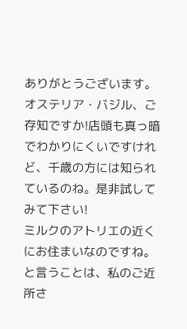ありがとうございます。
オステリア・バジル、ご存知ですか!店頭も真っ暗でわかりにくいですけれど、千歳の方には知られているのね。是非試してみて下さい!
ミルクのアトリエの近くにお住まいなのですね。と言うことは、私のご近所さ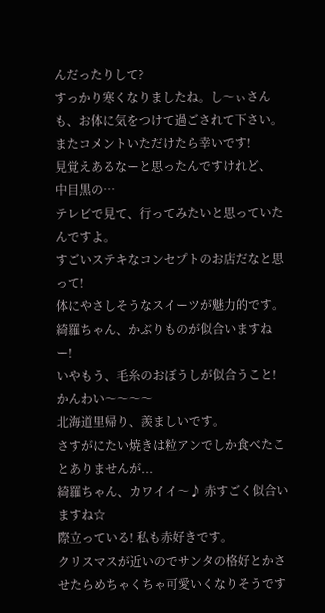んだったりして?
すっかり寒くなりましたね。し〜ぃさんも、お体に気をつけて過ごされて下さい。またコメントいただけたら幸いです!
見覚えあるなーと思ったんですけれど、
中目黒の…
テレビで見て、行ってみたいと思っていたんですよ。
すごいステキなコンセプトのお店だなと思って!
体にやさしそうなスイーツが魅力的です。
綺羅ちゃん、かぶりものが似合いますねー!
いやもう、毛糸のおぼうしが似合うこと!
かんわい〜〜〜〜
北海道里帰り、羨ましいです。
さすがにたい焼きは粒アンでしか食べたことありませんが...
綺羅ちゃん、カワイイ〜♪ 赤すごく似合いますね☆
際立っている! 私も赤好きです。
クリスマスが近いのでサンタの格好とかさせたらめちゃくちゃ可愛いくなりそうです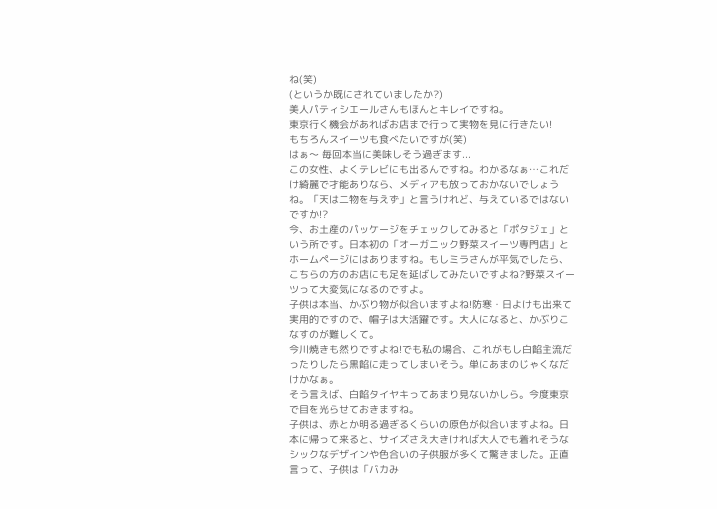ね(笑)
(というか既にされていましたか?)
美人パティシエールさんもほんとキレイですね。
東京行く機会があればお店まで行って実物を見に行きたい!
もちろんスイーツも食べたいですが(笑)
はぁ〜 毎回本当に美味しそう過ぎます...
この女性、よくテレビにも出るんですね。わかるなぁ…これだけ綺麗で才能ありなら、メディアも放っておかないでしょうね。「天は二物を与えず」と言うけれど、与えているではないですか!?
今、お土産のパッケージをチェックしてみると「ポタジェ」という所です。日本初の「オーガニック野菜スイーツ専門店」とホームページにはありますね。もしミラさんが平気でしたら、こちらの方のお店にも足を延ばしてみたいですよね?野菜スイーツって大変気になるのですよ。
子供は本当、かぶり物が似合いますよね!防寒・日よけも出来て実用的ですので、帽子は大活躍です。大人になると、かぶりこなすのが難しくて。
今川焼きも然りですよね!でも私の場合、これがもし白餡主流だったりしたら黒餡に走ってしまいそう。単にあまのじゃくなだけかなぁ。
そう言えば、白餡タイヤキってあまり見ないかしら。今度東京で目を光らせておきますね。
子供は、赤とか明る過ぎるくらいの原色が似合いますよね。日本に帰って来ると、サイズさえ大きければ大人でも着れそうなシックなデザインや色合いの子供服が多くて驚きました。正直言って、子供は「バカみ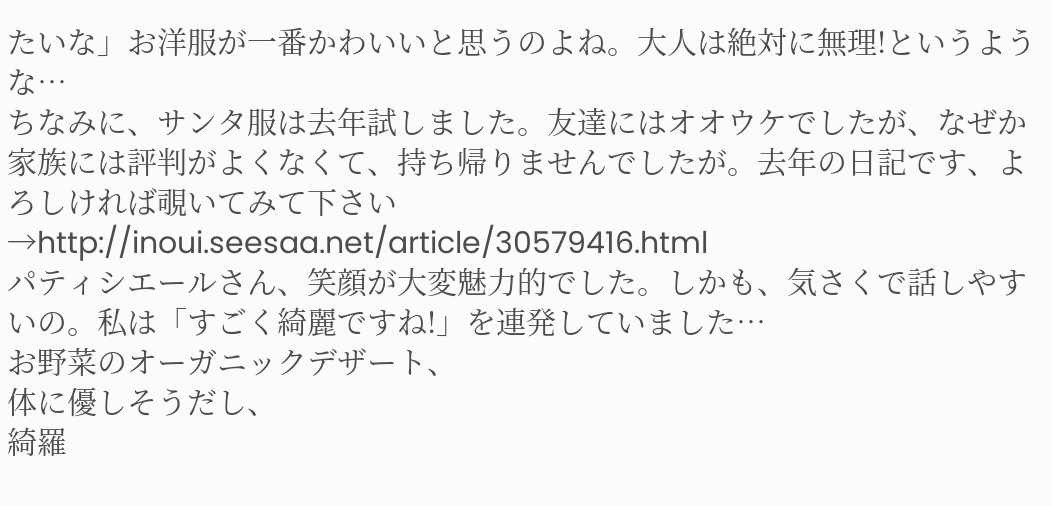たいな」お洋服が一番かわいいと思うのよね。大人は絶対に無理!というような…
ちなみに、サンタ服は去年試しました。友達にはオオウケでしたが、なぜか家族には評判がよくなくて、持ち帰りませんでしたが。去年の日記です、よろしければ覗いてみて下さい→http://inoui.seesaa.net/article/30579416.html
パティシエールさん、笑顔が大変魅力的でした。しかも、気さくで話しやすいの。私は「すごく綺麗ですね!」を連発していました…
お野菜のオーガニックデザート、
体に優しそうだし、
綺羅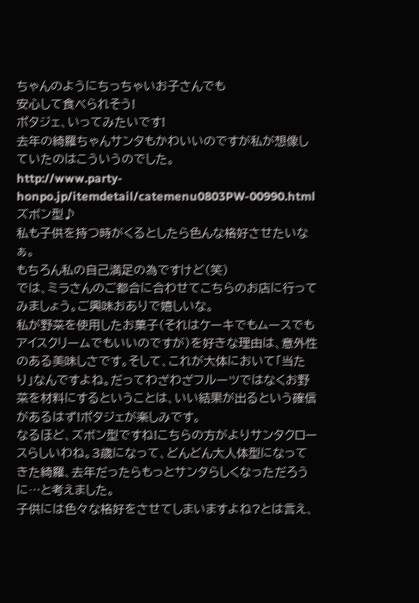ちゃんのようにちっちゃいお子さんでも
安心して食べられそう!
ポタジェ、いってみたいです!
去年の綺羅ちゃんサンタもかわいいのですが私が想像していたのはこういうのでした。
http://www.party-honpo.jp/itemdetail/catemenu0803PW-00990.html
ズボン型♪
私も子供を持つ時がくるとしたら色んな格好させたいなぁ。
もちろん私の自己満足の為ですけど(笑)
では、ミラさんのご都合に合わせてこちらのお店に行ってみましょう。ご興味おありで嬉しいな。
私が野菜を使用したお菓子(それはケーキでもムースでもアイスクリームでもいいのですが)を好きな理由は、意外性のある美味しさです。そして、これが大体において「当たり」なんですよね。だってわざわざフルーツではなくお野菜を材料にするということは、いい結果が出るという確信があるはず!ポタジェが楽しみです。
なるほど、ズボン型ですね!こちらの方がよりサンタクロースらしいわね。3歳になって、どんどん大人体型になってきた綺羅、去年だったらもっとサンタらしくなっただろうに…と考えました。
子供には色々な格好をさせてしまいますよね?とは言え、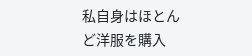私自身はほとんど洋服を購入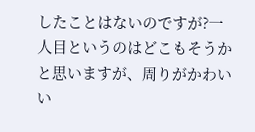したことはないのですが?一人目というのはどこもそうかと思いますが、周りがかわいい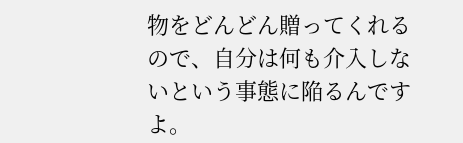物をどんどん贈ってくれるので、自分は何も介入しないという事態に陥るんですよ。